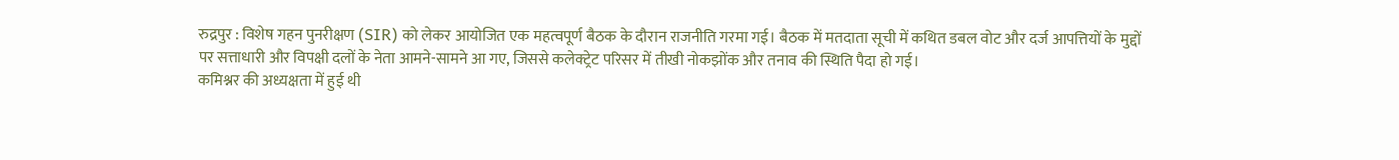रुद्रपुर : विशेष गहन पुनरीक्षण (SIR) को लेकर आयोजित एक महत्वपूर्ण बैठक के दौरान राजनीति गरमा गई। बैठक में मतदाता सूची में कथित डबल वोट और दर्ज आपत्तियों के मुद्दों पर सत्ताधारी और विपक्षी दलों के नेता आमने-सामने आ गए, जिससे कलेक्ट्रेट परिसर में तीखी नोकझोंक और तनाव की स्थिति पैदा हो गई।
कमिश्नर की अध्यक्षता में हुई थी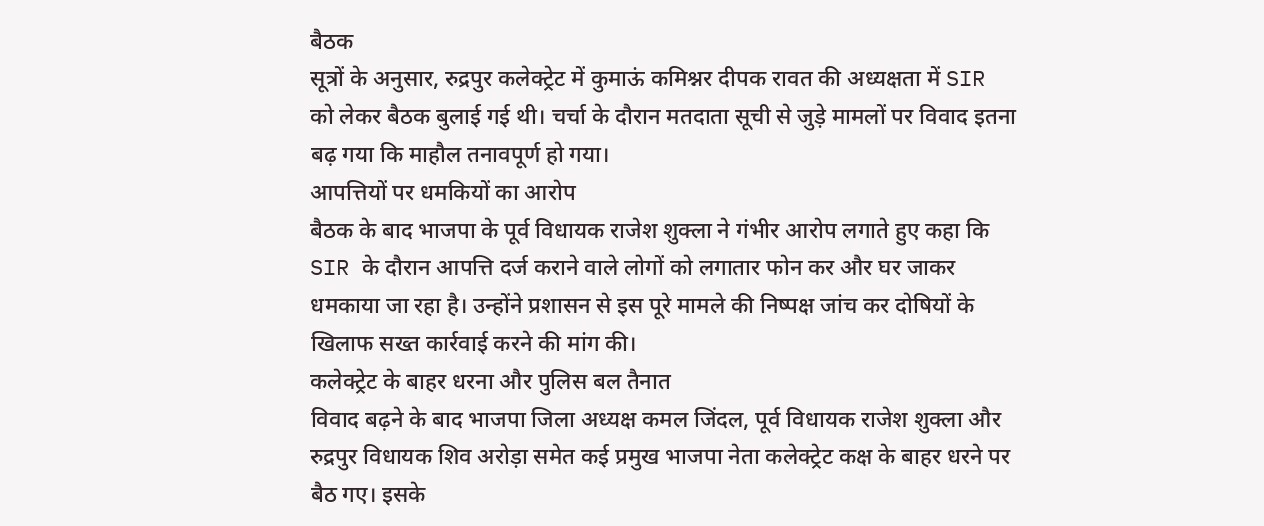बैठक
सूत्रों के अनुसार, रुद्रपुर कलेक्ट्रेट में कुमाऊं कमिश्नर दीपक रावत की अध्यक्षता में SIR को लेकर बैठक बुलाई गई थी। चर्चा के दौरान मतदाता सूची से जुड़े मामलों पर विवाद इतना बढ़ गया कि माहौल तनावपूर्ण हो गया।
आपत्तियों पर धमकियों का आरोप
बैठक के बाद भाजपा के पूर्व विधायक राजेश शुक्ला ने गंभीर आरोप लगाते हुए कहा कि SIR के दौरान आपत्ति दर्ज कराने वाले लोगों को लगातार फोन कर और घर जाकर धमकाया जा रहा है। उन्होंने प्रशासन से इस पूरे मामले की निष्पक्ष जांच कर दोषियों के खिलाफ सख्त कार्रवाई करने की मांग की।
कलेक्ट्रेट के बाहर धरना और पुलिस बल तैनात
विवाद बढ़ने के बाद भाजपा जिला अध्यक्ष कमल जिंदल, पूर्व विधायक राजेश शुक्ला और रुद्रपुर विधायक शिव अरोड़ा समेत कई प्रमुख भाजपा नेता कलेक्ट्रेट कक्ष के बाहर धरने पर बैठ गए। इसके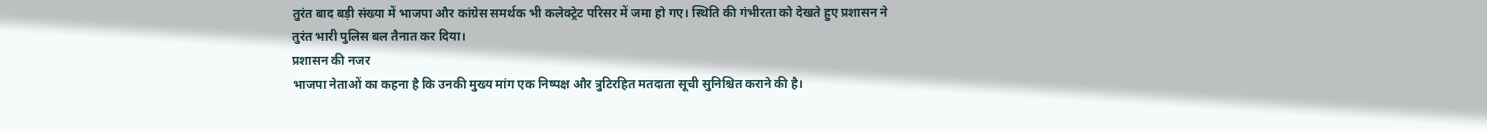तुरंत बाद बड़ी संख्या में भाजपा और कांग्रेस समर्थक भी कलेक्ट्रेट परिसर में जमा हो गए। स्थिति की गंभीरता को देखते हुए प्रशासन ने तुरंत भारी पुलिस बल तैनात कर दिया।
प्रशासन की नजर
भाजपा नेताओं का कहना है कि उनकी मुख्य मांग एक निष्पक्ष और त्रुटिरहित मतदाता सूची सुनिश्चित कराने की है।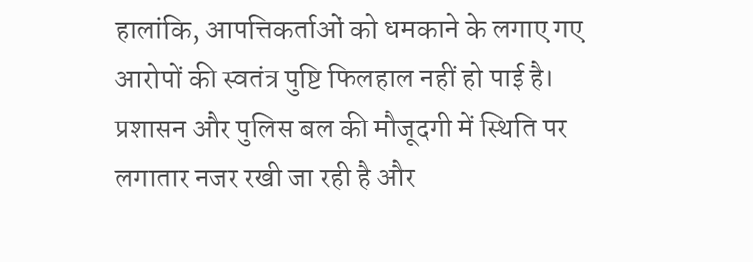हालांकि, आपत्तिकर्ताओं को धमकाने के लगाए गए आरोपों की स्वतंत्र पुष्टि फिलहाल नहीं हो पाई है। प्रशासन और पुलिस बल की मौजूदगी में स्थिति पर लगातार नजर रखी जा रही है और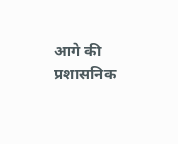आगे की प्रशासनिक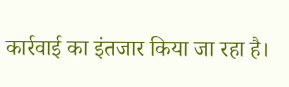कार्रवाई का इंतजार किया जा रहा है।